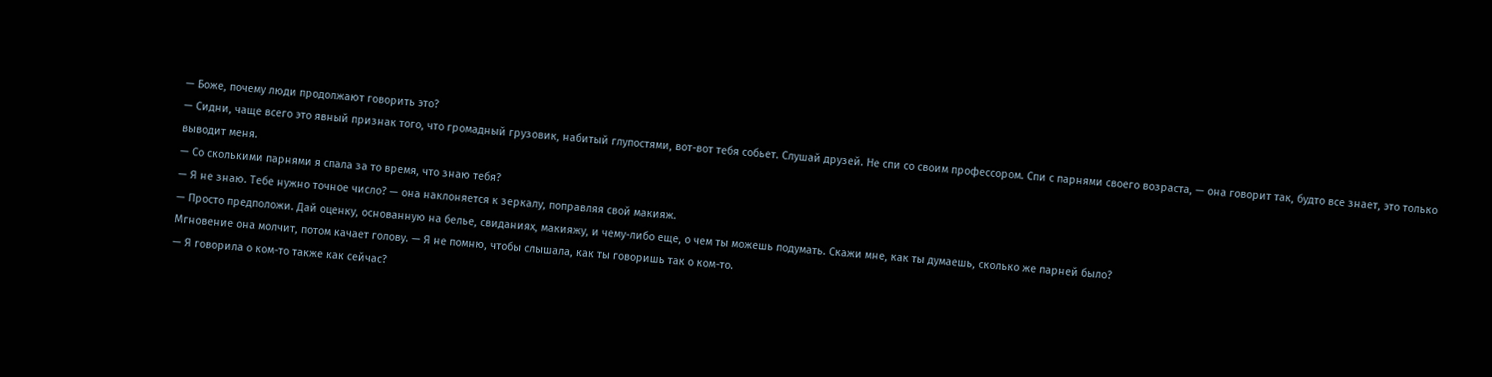— Боже, почему люди продолжают говорить это?
— Сидни, чаще всего это явный признак того, что громадный грузовик, набитый глупостями, вот-вот тебя собьет. Слушай друзей. Не спи со своим профессором. Спи с парнями своего возраста, — она говорит так, будто все знает, это только выводит меня.
— Со сколькими парнями я спала за то время, что знаю тебя?
— Я не знаю. Тебе нужно точное число? — она наклоняется к зеркалу, поправляя свой макияж.
— Просто предположи. Дай оценку, основанную на белье, свиданиях, макияжу, и чему-либо еще, о чем ты можешь подумать. Скажи мне, как ты думаешь, сколько же парней было?
Мгновение она молчит, потом качает голову. — Я не помню, чтобы слышала, как ты говоришь так о ком-то.
— Я говорила о ком-то также как сейчас?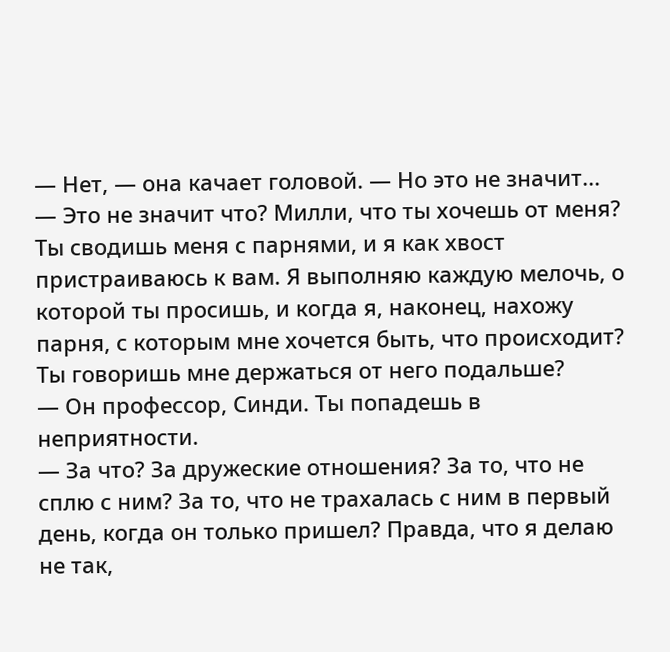— Нет, — она качает головой. — Но это не значит...
— Это не значит что? Милли, что ты хочешь от меня? Ты сводишь меня с парнями, и я как хвост пристраиваюсь к вам. Я выполняю каждую мелочь, о которой ты просишь, и когда я, наконец, нахожу парня, с которым мне хочется быть, что происходит? Ты говоришь мне держаться от него подальше?
— Он профессор, Синди. Ты попадешь в неприятности.
— За что? За дружеские отношения? За то, что не сплю с ним? За то, что не трахалась с ним в первый день, когда он только пришел? Правда, что я делаю не так,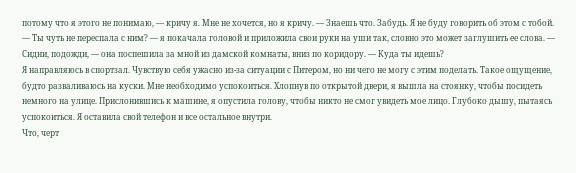потому что я этого не понимаю, — кричу я. Мне не хочется, но я кричу. — Знаешь что. Забудь. Я не буду говорить об этом с тобой.
— Ты чуть не переспала с ним? — я покачала головой и приложила свои руки на уши так, словно это может заглушить ее слова. — Сидни, подожди, — она поспешила за мной из дамской комнаты, вниз по коридору. — Куда ты идешь?
Я направляюсь в спортзал. Чувствую себя ужасно из-за ситуации с Питером, но ни чего не могу с этим поделать. Такое ощущение, будто разваливаюсь на куски. Мне необходимо успокоиться. Хлопнув по открытой двери, я вышла на стоянку, чтобы посидеть немного на улице. Прислонившись к машине, я опустила голову, чтобы никто не смог увидеть мое лицо. Глубоко дышу, пытаясь успокоиться. Я оставила свой телефон и все остальное внутри.
Что, черт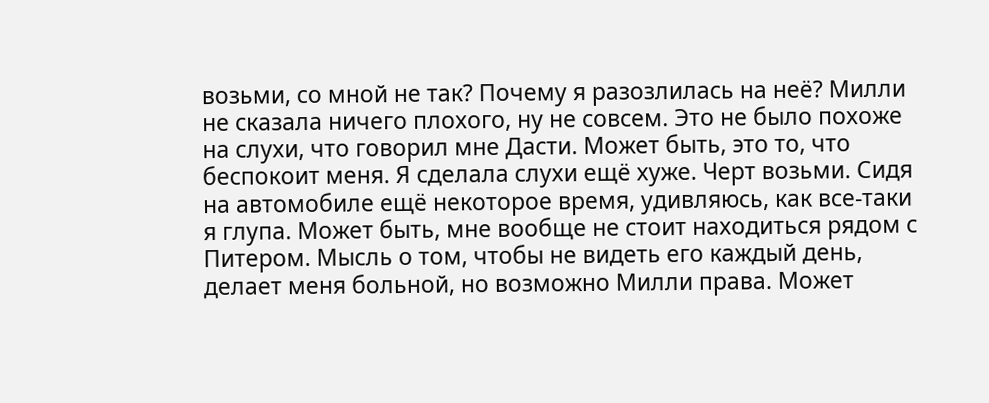возьми, со мной не так? Почему я разозлилась на неё? Милли не сказала ничего плохого, ну не совсем. Это не было похоже на слухи, что говорил мне Дасти. Может быть, это то, что беспокоит меня. Я сделала слухи ещё хуже. Черт возьми. Сидя на автомобиле ещё некоторое время, удивляюсь, как все-таки я глупа. Может быть, мне вообще не стоит находиться рядом с Питером. Мысль о том, чтобы не видеть его каждый день, делает меня больной, но возможно Милли права. Может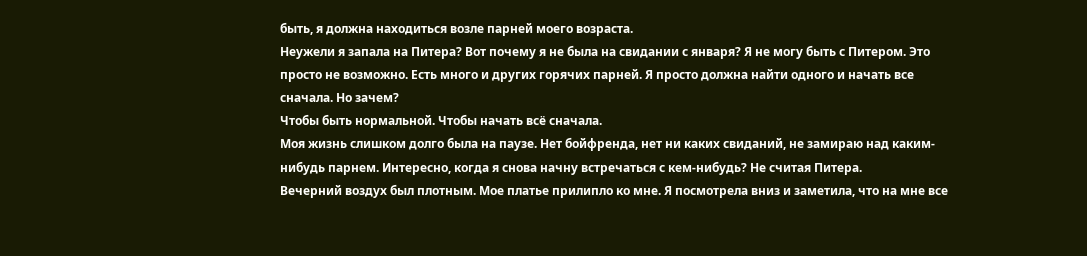быть, я должна находиться возле парней моего возраста.
Неужели я запала на Питера? Вот почему я не была на свидании с января? Я не могу быть с Питером. Это просто не возможно. Есть много и других горячих парней. Я просто должна найти одного и начать все сначала. Но зачем?
Чтобы быть нормальной. Чтобы начать всё сначала.
Моя жизнь слишком долго была на паузе. Нет бойфренда, нет ни каких свиданий, не замираю над каким-нибудь парнем. Интересно, когда я снова начну встречаться с кем-нибудь? Не считая Питера.
Вечерний воздух был плотным. Мое платье прилипло ко мне. Я посмотрела вниз и заметила, что на мне все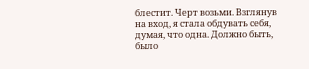блестит. Черт возьми. Взглянув на вход, я стала обдувать себя, думая, что одна. Должно быть, было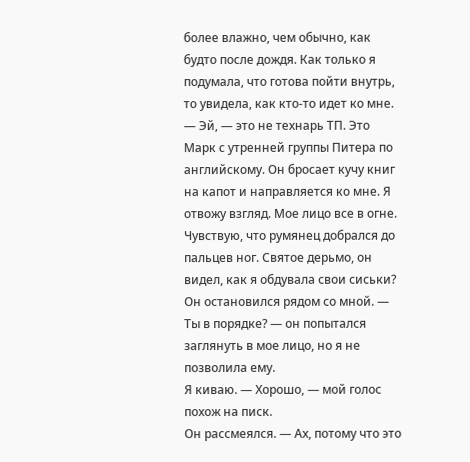более влажно, чем обычно, как будто после дождя. Как только я подумала, что готова пойти внутрь, то увидела, как кто-то идет ко мне.
— Эй, — это не технарь ТП. Это Марк с утренней группы Питера по английскому. Он бросает кучу книг на капот и направляется ко мне. Я отвожу взгляд. Мое лицо все в огне. Чувствую, что румянец добрался до пальцев ног. Святое дерьмо, он видел, как я обдувала свои сиськи?
Он остановился рядом со мной. — Ты в порядке? — он попытался заглянуть в мое лицо, но я не позволила ему.
Я киваю. — Хорошо, — мой голос похож на писк.
Он рассмеялся. — Ах, потому что это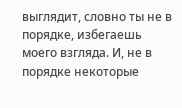выглядит, словно ты не в порядке, избегаешь моего взгляда. И, не в порядке некоторые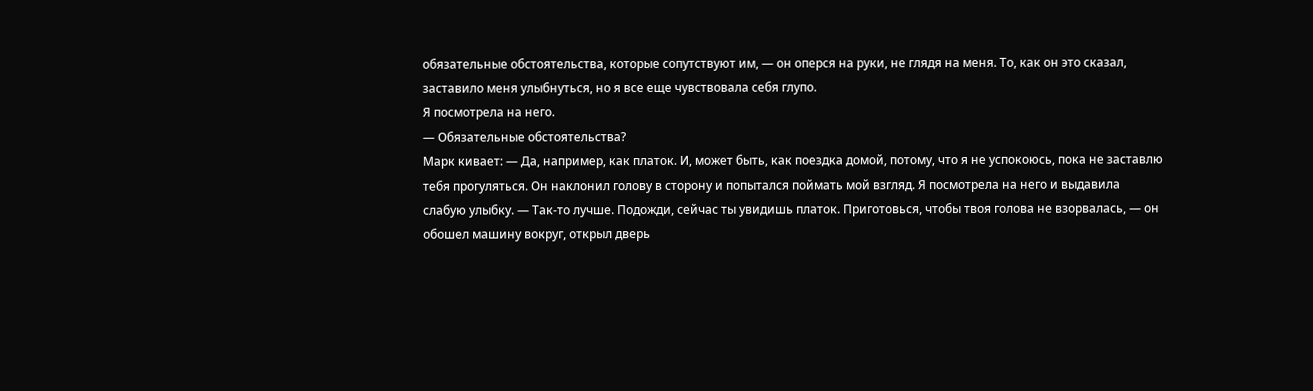обязательные обстоятельства, которые сопутствуют им, — он оперся на руки, не глядя на меня. То, как он это сказал, заставило меня улыбнуться, но я все еще чувствовала себя глупо.
Я посмотрела на него.
— Обязательные обстоятельства?
Марк кивает: — Да, например, как платок. И, может быть, как поездка домой, потому, что я не успокоюсь, пока не заставлю тебя прогуляться. Он наклонил голову в сторону и попытался поймать мой взгляд. Я посмотрела на него и выдавила слабую улыбку. — Так-то лучше. Подожди, сейчас ты увидишь платок. Приготовься, чтобы твоя голова не взорвалась, — он обошел машину вокруг, открыл дверь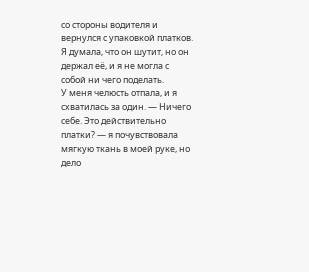со стороны водителя и вернулся с упаковкой платков. Я думала, что он шутит, но он держал её, и я не могла с собой ни чего поделать.
У меня челюсть отпала, и я схватилась за один. — Ничего себе. Это действительно платки? — я почувствовала мягкую ткань в моей руке, но дело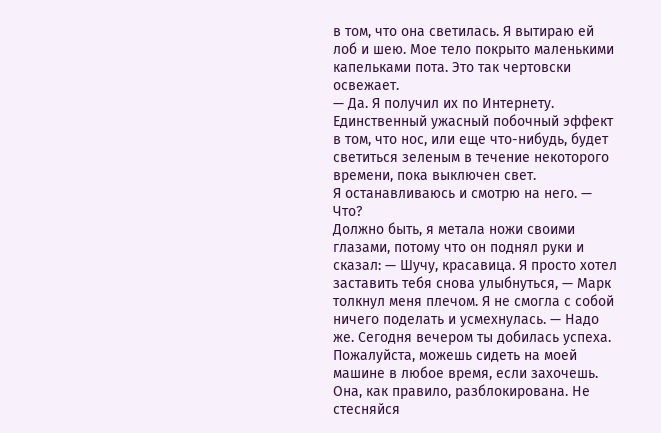в том, что она светилась. Я вытираю ей лоб и шею. Мое тело покрыто маленькими капельками пота. Это так чертовски освежает.
— Да. Я получил их по Интернету. Единственный ужасный побочный эффект в том, что нос, или еще что-нибудь, будет светиться зеленым в течение некоторого времени, пока выключен свет.
Я останавливаюсь и смотрю на него. — Что?
Должно быть, я метала ножи своими глазами, потому что он поднял руки и сказал: — Шучу, красавица. Я просто хотел заставить тебя снова улыбнуться, — Марк толкнул меня плечом. Я не смогла с собой ничего поделать и усмехнулась. — Надо же. Сегодня вечером ты добилась успеха. Пожалуйста, можешь сидеть на моей машине в любое время, если захочешь. Она, как правило, разблокирована. Не стесняйся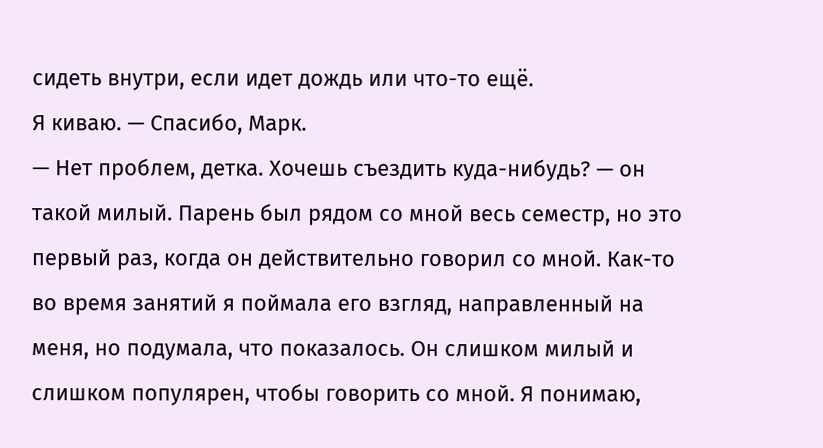сидеть внутри, если идет дождь или что-то ещё.
Я киваю. — Спасибо, Марк.
— Нет проблем, детка. Хочешь съездить куда-нибудь? — он такой милый. Парень был рядом со мной весь семестр, но это первый раз, когда он действительно говорил со мной. Как-то во время занятий я поймала его взгляд, направленный на меня, но подумала, что показалось. Он слишком милый и слишком популярен, чтобы говорить со мной. Я понимаю,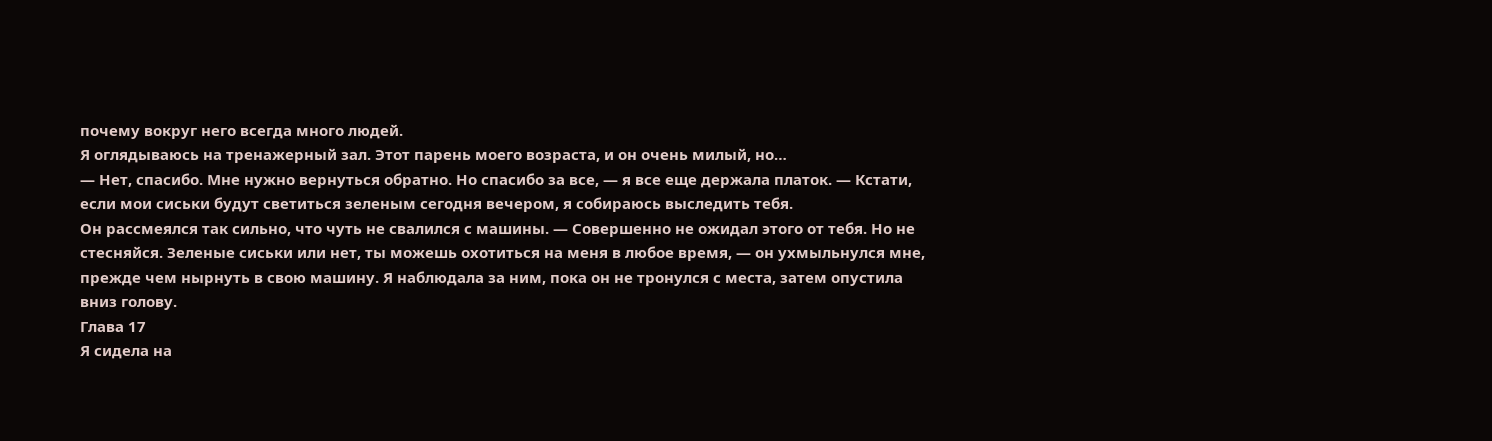почему вокруг него всегда много людей.
Я оглядываюсь на тренажерный зал. Этот парень моего возраста, и он очень милый, но…
— Нет, спасибо. Мне нужно вернуться обратно. Но спасибо за все, — я все еще держала платок. — Кстати, если мои сиськи будут светиться зеленым сегодня вечером, я собираюсь выследить тебя.
Он рассмеялся так сильно, что чуть не свалился с машины. — Совершенно не ожидал этого от тебя. Но не стесняйся. Зеленые сиськи или нет, ты можешь охотиться на меня в любое время, — он ухмыльнулся мне, прежде чем нырнуть в свою машину. Я наблюдала за ним, пока он не тронулся с места, затем опустила вниз голову.
Глава 17
Я сидела на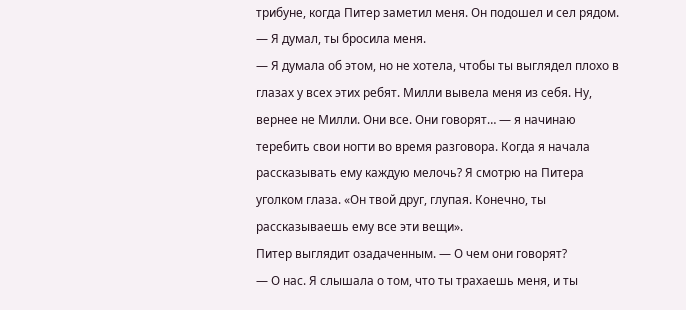трибуне, когда Питер заметил меня. Он подошел и сел рядом. — Я думал, ты бросила меня.
— Я думала об этом, но не хотела, чтобы ты выглядел плохо в глазах у всех этих ребят. Милли вывела меня из себя. Ну, вернее не Милли. Они все. Они говорят… — я начинаю теребить свои ногти во время разговора. Когда я начала рассказывать ему каждую мелочь? Я смотрю на Питера уголком глаза. «Он твой друг, глупая. Конечно, ты рассказываешь ему все эти вещи».
Питер выглядит озадаченным. — О чем они говорят?
— О нас. Я слышала о том, что ты трахаешь меня, и ты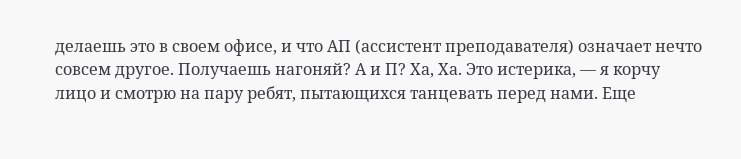делаешь это в своем офисе, и что АП (ассистент преподавателя) означает нечто совсем другое. Получаешь нагоняй? А и П? Ха, Ха. Это истерика, — я корчу лицо и смотрю на пару ребят, пытающихся танцевать перед нами. Еще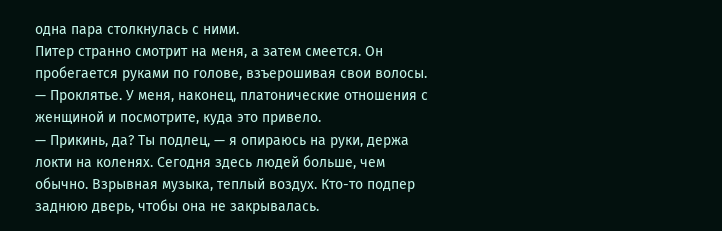одна пара столкнулась с ними.
Питер странно смотрит на меня, а затем смеется. Он пробегается руками по голове, взъерошивая свои волосы. — Проклятье. У меня, наконец, платонические отношения с женщиной и посмотрите, куда это привело.
— Прикинь, да? Ты подлец, — я опираюсь на руки, держа локти на коленях. Сегодня здесь людей больше, чем обычно. Взрывная музыка, теплый воздух. Кто-то подпер заднюю дверь, чтобы она не закрывалась.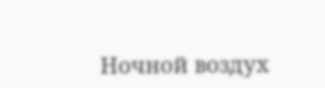Ночной воздух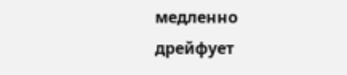медленно дрейфует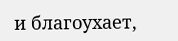и благоухает,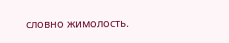словно жимолость.